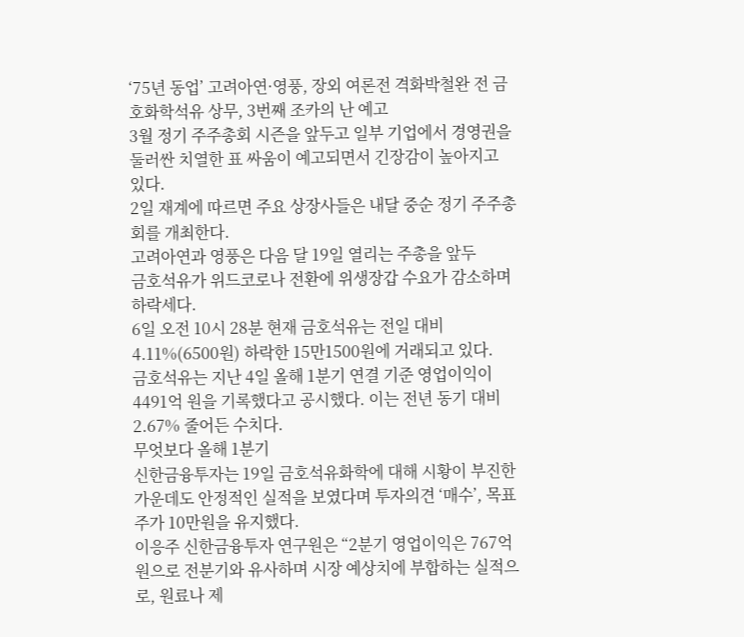‘75년 동업’ 고려아연·영풍, 장외 여론전 격화박철완 전 금호화학석유 상무, 3번째 조카의 난 예고
3월 정기 주주총회 시즌을 앞두고 일부 기업에서 경영권을 둘러싼 치열한 표 싸움이 예고되면서 긴장감이 높아지고 있다.
2일 재계에 따르면 주요 상장사들은 내달 중순 정기 주주총회를 개최한다.
고려아연과 영풍은 다음 달 19일 열리는 주총을 앞두
금호석유가 위드코로나 전환에 위생장갑 수요가 감소하며 하락세다.
6일 오전 10시 28분 현재 금호석유는 전일 대비 4.11%(6500원) 하락한 15만1500원에 거래되고 있다.
금호석유는 지난 4일 올해 1분기 연결 기준 영업이익이 4491억 원을 기록했다고 공시했다. 이는 전년 동기 대비 2.67% 줄어든 수치다.
무엇보다 올해 1분기
신한금융투자는 19일 금호석유화학에 대해 시황이 부진한 가운데도 안정적인 실적을 보였다며 투자의견 ‘매수’, 목표주가 10만원을 유지했다.
이응주 신한금융투자 연구원은 “2분기 영업이익은 767억원으로 전분기와 유사하며 시장 예상치에 부합하는 실적으로, 원료나 제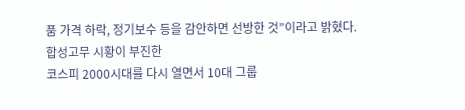품 가격 하락, 정기보수 등을 감안하면 선방한 것”이라고 밝혔다.
합성고무 시황이 부진한
코스피 2000시대를 다시 열면서 10대 그룹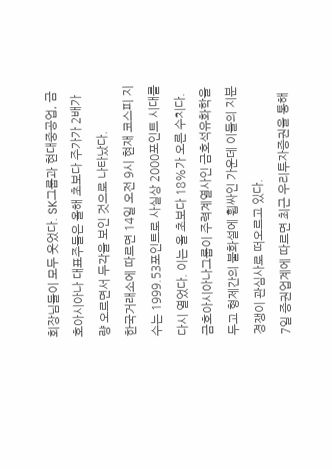회장님들이 모두 웃었다. SK그룹과 현대중공업, 금호아시아나 대표주들은 올해 초보다 주가가 2배가량 오르면서 두각을 보인 것으로 나타났다.
한국거래소에 따르면 14일 오전 9시 현재 코스피 지수는 1999.53포인트로 사실상 2000포인트 시대를 다시 열었다. 이는 올 초보다 18%가 오른 수치다.
금호아시아나그룹이 주력계열사인 금호석유화학을 두고 형제간의 불화설에 휩싸인 가운데 이들의 지분경쟁이 관심사로 떠오르고 있다.
7일 증권업계에 따르면 최근 우리투자증권을 통해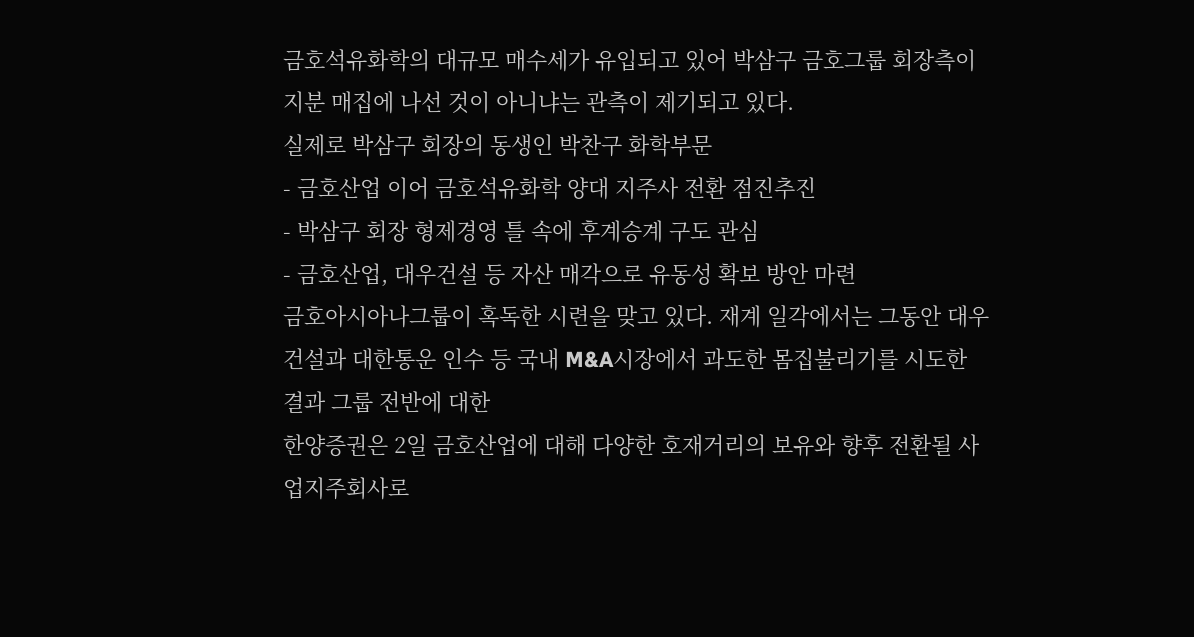금호석유화학의 대규모 매수세가 유입되고 있어 박삼구 금호그룹 회장측이 지분 매집에 나선 것이 아니냐는 관측이 제기되고 있다.
실제로 박삼구 회장의 동생인 박찬구 화학부문
- 금호산업 이어 금호석유화학 양대 지주사 전환 점진추진
- 박삼구 회장 형제경영 틀 속에 후계승계 구도 관심
- 금호산업, 대우건설 등 자산 매각으로 유동성 확보 방안 마련
금호아시아나그룹이 혹독한 시련을 맞고 있다. 재계 일각에서는 그동안 대우건설과 대한통운 인수 등 국내 M&A시장에서 과도한 몸집불리기를 시도한 결과 그룹 전반에 대한
한양증권은 2일 금호산업에 대해 다양한 호재거리의 보유와 향후 전환될 사업지주회사로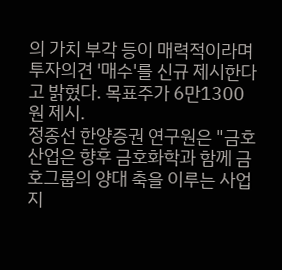의 가치 부각 등이 매력적이라며 투자의견 '매수'를 신규 제시한다고 밝혔다. 목표주가 6만1300원 제시.
정종선 한양증권 연구원은 "금호산업은 향후 금호화학과 함께 금호그룹의 양대 축을 이루는 사업지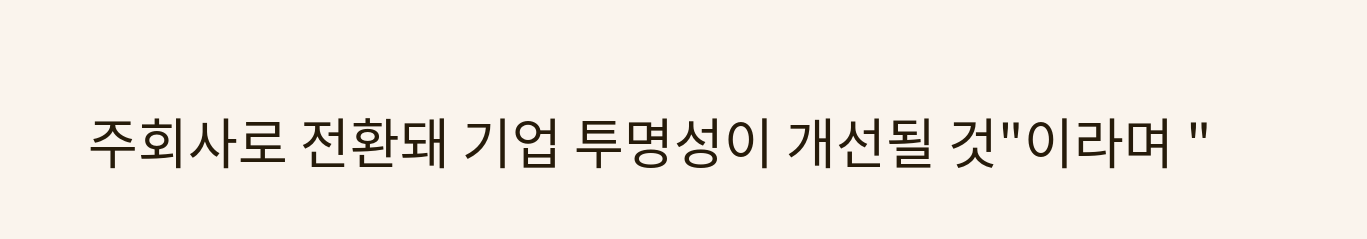주회사로 전환돼 기업 투명성이 개선될 것"이라며 "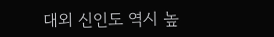대외 신인도 역시 높